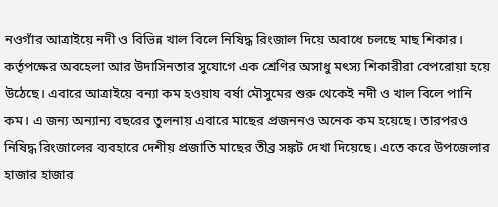নওগাঁর আত্রাইয়ে নদী ও বিভিন্ন খাল বিলে নিষিদ্ধ রিংজাল দিয়ে অবাধে চলছে মাছ শিকার। কর্তৃপক্ষের অবহেলা আর উদাসিনতার সুযোগে এক শ্রেণির অসাধু মৎস্য শিকারীরা বেপরোয়া হয়ে উঠেছে। এবারে আত্রাইয়ে বন্যা কম হওয়ায বর্ষা মৌসুমের শুরু থেকেই নদী ও খাল বিলে পানি কম। এ জন্য অন্যান্য বছরের তুলনায় এবারে মাছের প্রজননও অনেক কম হয়েছে। তারপরও নিষিদ্ধ রিংজালের ব্যবহারে দেশীয় প্রজাতি মাছের তীব্র সঙ্কট দেখা দিয়েছে। এতে করে উপজেলার হাজার হাজার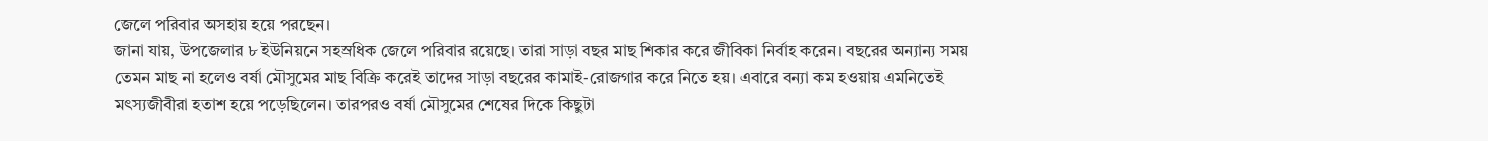জেলে পরিবার অসহায় হয়ে পরছেন।
জানা যায়, উপজেলার ৮ ইউনিয়নে সহস্রধিক জেলে পরিবার রয়েছে। তারা সাড়া বছর মাছ শিকার করে জীবিকা নির্বাহ করেন। বছরের অন্যান্য সময় তেমন মাছ না হলেও বর্ষা মৌসুমের মাছ বিক্রি করেই তাদের সাড়া বছরের কামাই-রোজগার করে নিতে হয়। এবারে বন্যা কম হওয়ায় এমনিতেই মৎস্যজীবীরা হতাশ হয়ে পড়েছিলেন। তারপরও বর্ষা মৌসুমের শেষের দিকে কিছুটা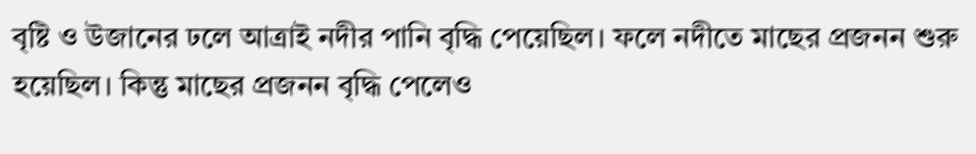বৃষ্টি ও উজানের ঢলে আত্রাই নদীর পানি বৃদ্ধি পেয়েছিল। ফলে নদীতে মাছের প্রজনন শুরু হয়েছিল। কিন্তু মাছের প্রজনন বৃদ্ধি পেলেও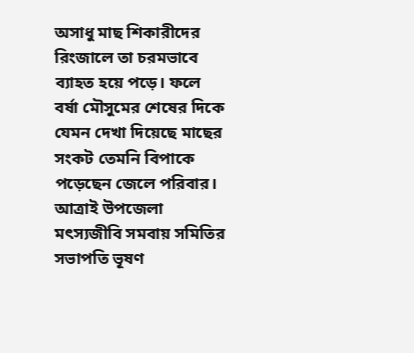অসাধু মাছ শিকারীদের রিংজালে তা চরমভাবে ব্যাহত হয়ে পড়ে। ফলে বর্ষা মৌসুমের শেষের দিকে যেমন দেখা দিয়েছে মাছের সংকট তেমনি বিপাকে পড়েছেন জেলে পরিবার।
আত্রাই উপজেলা মৎস্যজীবি সমবায় সমিতির সভাপতি ভূষণ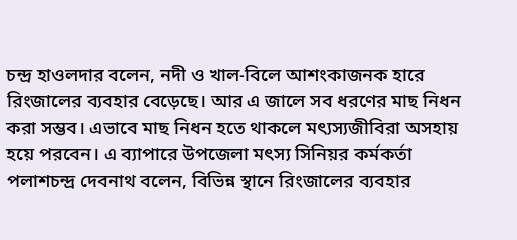চন্দ্র হাওলদার বলেন, নদী ও খাল-বিলে আশংকাজনক হারে রিংজালের ব্যবহার বেড়েছে। আর এ জালে সব ধরণের মাছ নিধন করা সম্ভব। এভাবে মাছ নিধন হতে থাকলে মৎ্যস্যজীবিরা অসহায় হয়ে পরবেন। এ ব্যাপারে উপজেলা মৎস্য সিনিয়র কর্মকর্তা পলাশচন্দ্র দেবনাথ বলেন, বিভিন্ন স্থানে রিংজালের ব্যবহার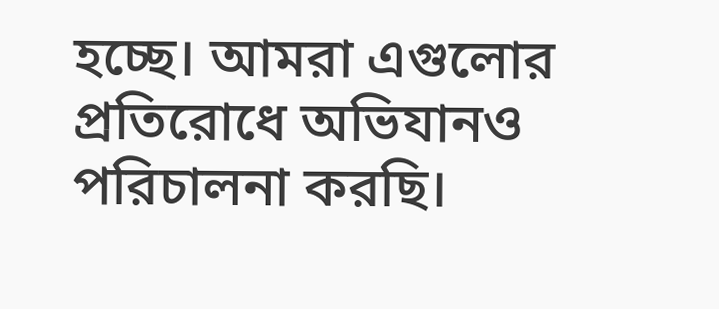হচ্ছে। আমরা এগুলোর প্রতিরোধে অভিযানও পরিচালনা করছি।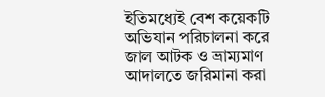ইতিমধ্যেই বেশ কয়েকটি অভিযান পরিচালনা করে জাল আটক ও ভ্রাম্যমাণ আদালতে জরিমানা করা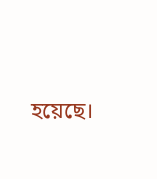হয়েছে।